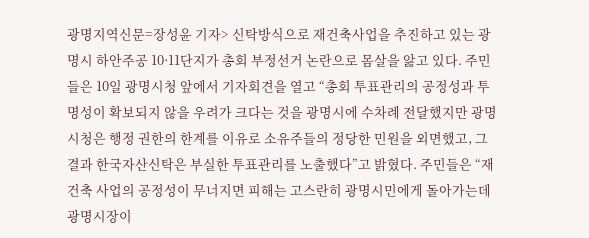광명지역신문=장성윤 기자> 신탁방식으로 재건축사업을 추진하고 있는 광명시 하안주공 10·11단지가 총회 부정선거 논란으로 몸살을 앓고 있다. 주민들은 10일 광명시청 앞에서 기자회견을 열고 “총회 투표관리의 공정성과 투명성이 확보되지 않을 우려가 크다는 것을 광명시에 수차례 전달했지만 광명시청은 행정 권한의 한계를 이유로 소유주들의 정당한 민원을 외면했고, 그 결과 한국자산신탁은 부실한 투표관리를 노출했다”고 밝혔다. 주민들은 “재건축 사업의 공정성이 무너지면 피해는 고스란히 광명시민에게 돌아가는데 광명시장이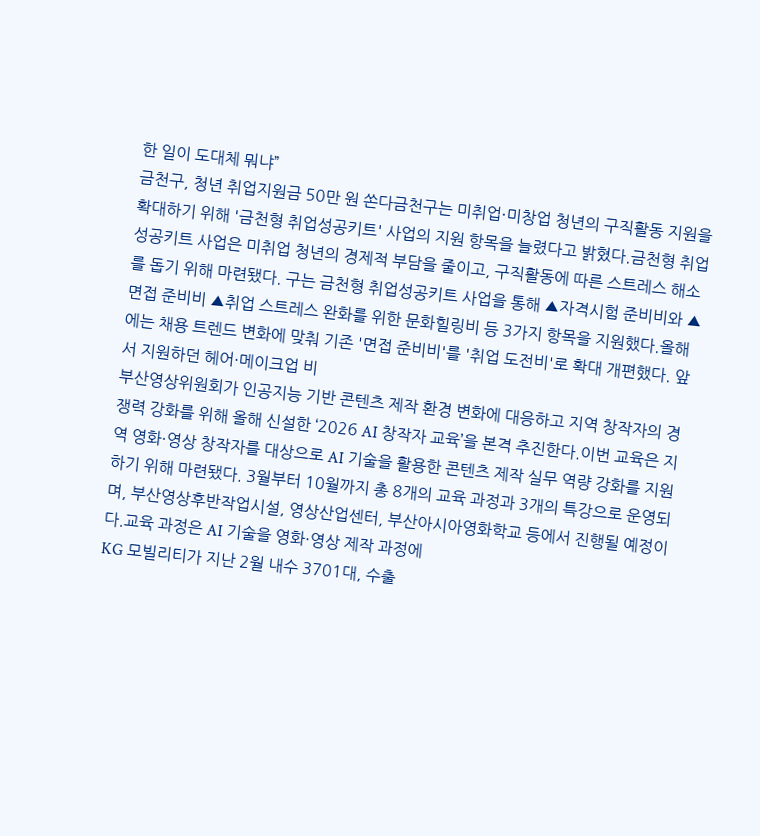한 일이 도대체 뭐냐”
금천구, 청년 취업지원금 50만 원 쏜다금천구는 미취업·미창업 청년의 구직활동 지원을 확대하기 위해 '금천형 취업성공키트' 사업의 지원 항목을 늘렸다고 밝혔다.금천형 취업성공키트 사업은 미취업 청년의 경제적 부담을 줄이고, 구직활동에 따른 스트레스 해소를 돕기 위해 마련됐다. 구는 금천형 취업성공키트 사업을 통해 ▲자격시험 준비비와 ▲면접 준비비 ▲취업 스트레스 완화를 위한 문화힐링비 등 3가지 항목을 지원했다.올해에는 채용 트렌드 변화에 맞춰 기존 '면접 준비비'를 '취업 도전비'로 확대 개편했다. 앞서 지원하던 헤어·메이크업 비
부산영상위원회가 인공지능 기반 콘텐츠 제작 환경 변화에 대응하고 지역 창작자의 경쟁력 강화를 위해 올해 신설한 ‘2026 AI 창작자 교육’을 본격 추진한다.이번 교육은 지역 영화·영상 창작자를 대상으로 AI 기술을 활용한 콘텐츠 제작 실무 역량 강화를 지원하기 위해 마련됐다. 3월부터 10월까지 총 8개의 교육 과정과 3개의 특강으로 운영되며, 부산영상후반작업시설, 영상산업센터, 부산아시아영화학교 등에서 진행될 예정이다.교육 과정은 AI 기술을 영화·영상 제작 과정에
KG 모빌리티가 지난 2월 내수 3701대, 수출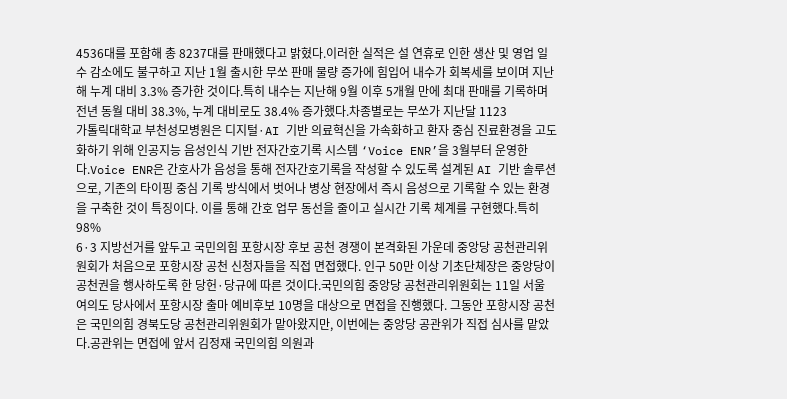4536대를 포함해 총 8237대를 판매했다고 밝혔다.이러한 실적은 설 연휴로 인한 생산 및 영업 일수 감소에도 불구하고 지난 1월 출시한 무쏘 판매 물량 증가에 힘입어 내수가 회복세를 보이며 지난해 누계 대비 3.3% 증가한 것이다.특히 내수는 지난해 9월 이후 5개월 만에 최대 판매를 기록하며 전년 동월 대비 38.3%, 누계 대비로도 38.4% 증가했다.차종별로는 무쏘가 지난달 1123
가톨릭대학교 부천성모병원은 디지털·AI 기반 의료혁신을 가속화하고 환자 중심 진료환경을 고도화하기 위해 인공지능 음성인식 기반 전자간호기록 시스템 ‘Voice ENR’을 3월부터 운영한다.Voice ENR은 간호사가 음성을 통해 전자간호기록을 작성할 수 있도록 설계된 AI 기반 솔루션으로, 기존의 타이핑 중심 기록 방식에서 벗어나 병상 현장에서 즉시 음성으로 기록할 수 있는 환경을 구축한 것이 특징이다. 이를 통해 간호 업무 동선을 줄이고 실시간 기록 체계를 구현했다.특히 98%
6·3 지방선거를 앞두고 국민의힘 포항시장 후보 공천 경쟁이 본격화된 가운데 중앙당 공천관리위원회가 처음으로 포항시장 공천 신청자들을 직접 면접했다. 인구 50만 이상 기초단체장은 중앙당이 공천권을 행사하도록 한 당헌·당규에 따른 것이다.국민의힘 중앙당 공천관리위원회는 11일 서울 여의도 당사에서 포항시장 출마 예비후보 10명을 대상으로 면접을 진행했다. 그동안 포항시장 공천은 국민의힘 경북도당 공천관리위원회가 맡아왔지만, 이번에는 중앙당 공관위가 직접 심사를 맡았다.공관위는 면접에 앞서 김정재 국민의힘 의원과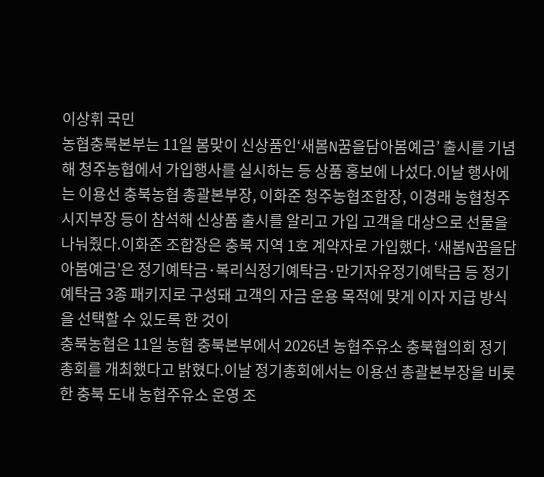이상휘 국민
농협충북본부는 11일 봄맞이 신상품인‘새봄N꿈을담아봄예금’ 출시를 기념해 청주농협에서 가입행사를 실시하는 등 상품 홍보에 나섰다.이날 행사에는 이용선 충북농협 총괄본부장, 이화준 청주농협조합장, 이경래 농협청주시지부장 등이 참석해 신상품 출시를 알리고 가입 고객을 대상으로 선물을 나눠줬다.이화준 조합장은 충북 지역 1호 계약자로 가입했다. ‘새봄N꿈을담아봄예금’은 정기예탁금·복리식정기예탁금·만기자유정기예탁금 등 정기예탁금 3종 패키지로 구성돼 고객의 자금 운용 목적에 맞게 이자 지급 방식을 선택할 수 있도록 한 것이
충북농협은 11일 농협 충북본부에서 2026년 농협주유소 충북협의회 정기총회를 개최했다고 밝혔다.이날 정기총회에서는 이용선 총괄본부장을 비롯한 충북 도내 농협주유소 운영 조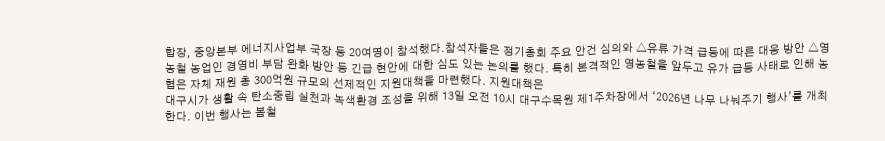합장, 중앙본부 에너지사업부 국장 등 20여명이 참석했다.참석자들은 정기총회 주요 안건 심의와 △유류 가격 급등에 따른 대응 방안 △영농철 농업인 경영비 부담 완화 방안 등 긴급 현안에 대한 심도 있는 논의를 했다. 특히 본격적인 영농철을 앞두고 유가 급등 사태로 인해 농협은 자체 재원 총 300억원 규모의 선제적인 지원대책을 마련했다. 지원대책은
대구시가 생활 속 탄소중립 실천과 녹색환경 조성을 위해 13일 오전 10시 대구수목원 제1주차장에서 ‘2026년 나무 나눠주기 행사’를 개최한다. 이번 행사는 봄철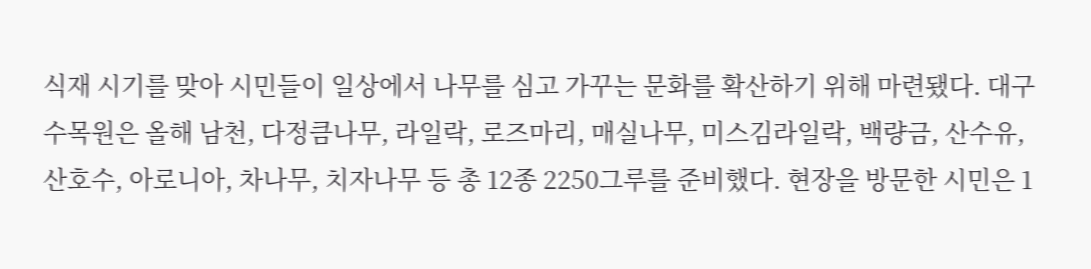식재 시기를 맞아 시민들이 일상에서 나무를 심고 가꾸는 문화를 확산하기 위해 마련됐다. 대구수목원은 올해 남천, 다정큼나무, 라일락, 로즈마리, 매실나무, 미스김라일락, 백량금, 산수유, 산호수, 아로니아, 차나무, 치자나무 등 총 12종 2250그루를 준비했다. 현장을 방문한 시민은 1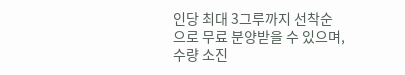인당 최대 3그루까지 선착순으로 무료 분양받을 수 있으며, 수량 소진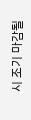시 조기 마감될